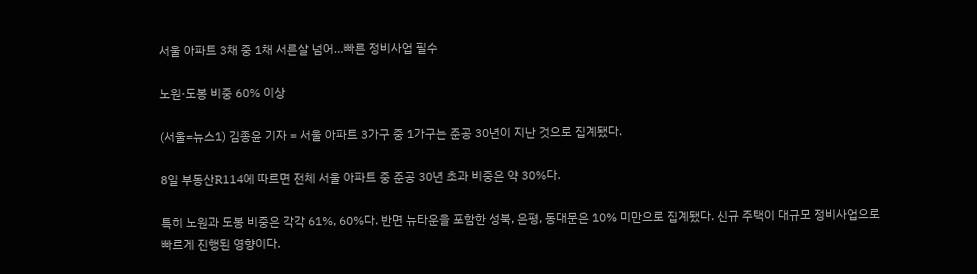서울 아파트 3채 중 1채 서른살 넘어…빠른 정비사업 필수

노원·도봉 비중 60% 이상

(서울=뉴스1) 김종윤 기자 = 서울 아파트 3가구 중 1가구는 준공 30년이 지난 것으로 집계됐다.

8일 부동산R114에 따르면 전체 서울 아파트 중 준공 30년 초과 비중은 약 30%다.

특히 노원과 도봉 비중은 각각 61%, 60%다. 반면 뉴타운을 포함한 성북, 은평, 동대문은 10% 미만으로 집계됐다. 신규 주택이 대규모 정비사업으로 빠르게 진행된 영향이다.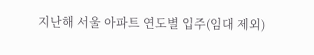지난해 서울 아파트 연도별 입주(임대 제외)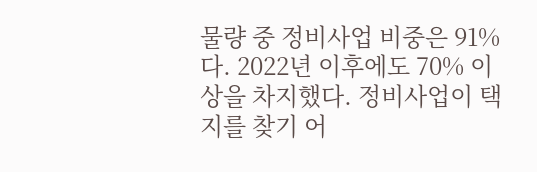물량 중 정비사업 비중은 91%다. 2022년 이후에도 70% 이상을 차지했다. 정비사업이 택지를 찾기 어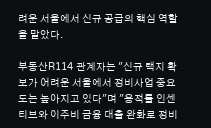려운 서울에서 신규 공급의 핵심 역할을 맡았다.

부동산R114 관계자는 "신규 택지 확보가 어려운 서울에서 정비사업 중요도는 높아지고 있다"며 "용적률 인센티브와 이주비 금융 대출 완화로 정비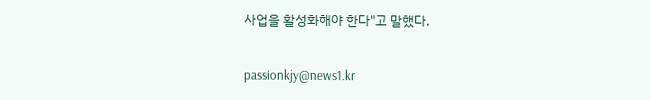사업을 활성화해야 한다"고 말했다.

passionkjy@news1.kr